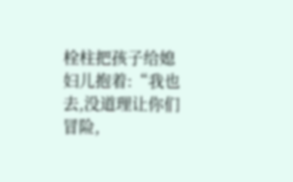栓柱把孩子给媳妇儿抱着:“我也去,没道理让你们冒险,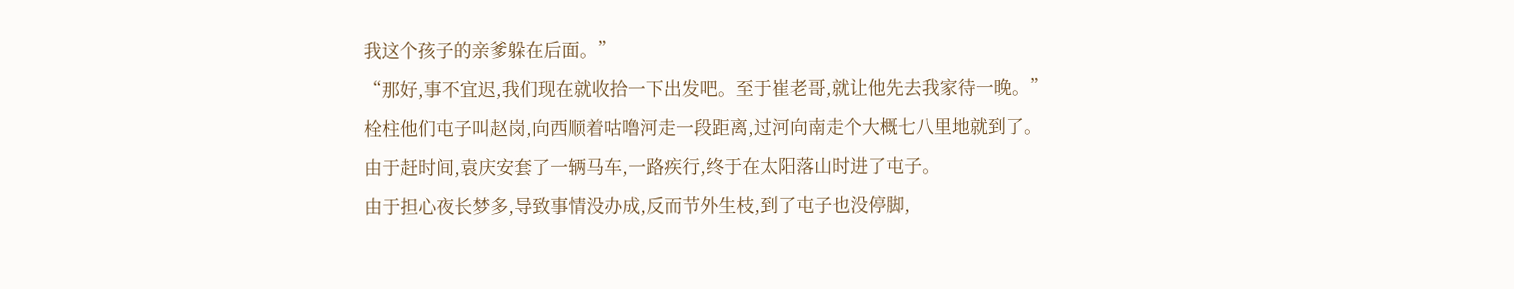我这个孩子的亲爹躲在后面。”
“那好,事不宜迟,我们现在就收拾一下出发吧。至于崔老哥,就让他先去我家待一晚。”
栓柱他们屯子叫赵岗,向西顺着咕噜河走一段距离,过河向南走个大概七八里地就到了。
由于赶时间,袁庆安套了一辆马车,一路疾行,终于在太阳落山时进了屯子。
由于担心夜长梦多,导致事情没办成,反而节外生枝,到了屯子也没停脚,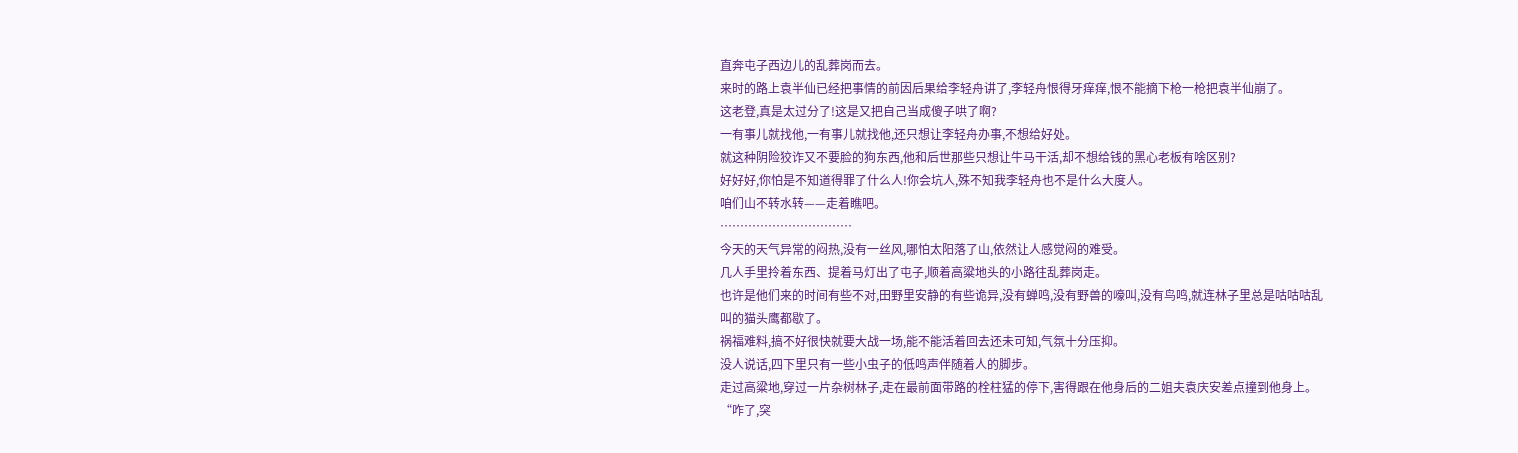直奔屯子西边儿的乱葬岗而去。
来时的路上袁半仙已经把事情的前因后果给李轻舟讲了,李轻舟恨得牙痒痒,恨不能摘下枪一枪把袁半仙崩了。
这老登,真是太过分了!这是又把自己当成傻子哄了啊?
一有事儿就找他,一有事儿就找他,还只想让李轻舟办事,不想给好处。
就这种阴险狡诈又不要脸的狗东西,他和后世那些只想让牛马干活,却不想给钱的黑心老板有啥区别?
好好好,你怕是不知道得罪了什么人!你会坑人,殊不知我李轻舟也不是什么大度人。
咱们山不转水转——走着瞧吧。
……………………………
今天的天气异常的闷热,没有一丝风,哪怕太阳落了山,依然让人感觉闷的难受。
几人手里拎着东西、提着马灯出了屯子,顺着高粱地头的小路往乱葬岗走。
也许是他们来的时间有些不对,田野里安静的有些诡异,没有蝉鸣,没有野兽的嚎叫,没有鸟鸣,就连林子里总是咕咕咕乱叫的猫头鹰都歇了。
祸福难料,搞不好很快就要大战一场,能不能活着回去还未可知,气氛十分压抑。
没人说话,四下里只有一些小虫子的低鸣声伴随着人的脚步。
走过高粱地,穿过一片杂树林子,走在最前面带路的栓柱猛的停下,害得跟在他身后的二姐夫袁庆安差点撞到他身上。
“咋了,突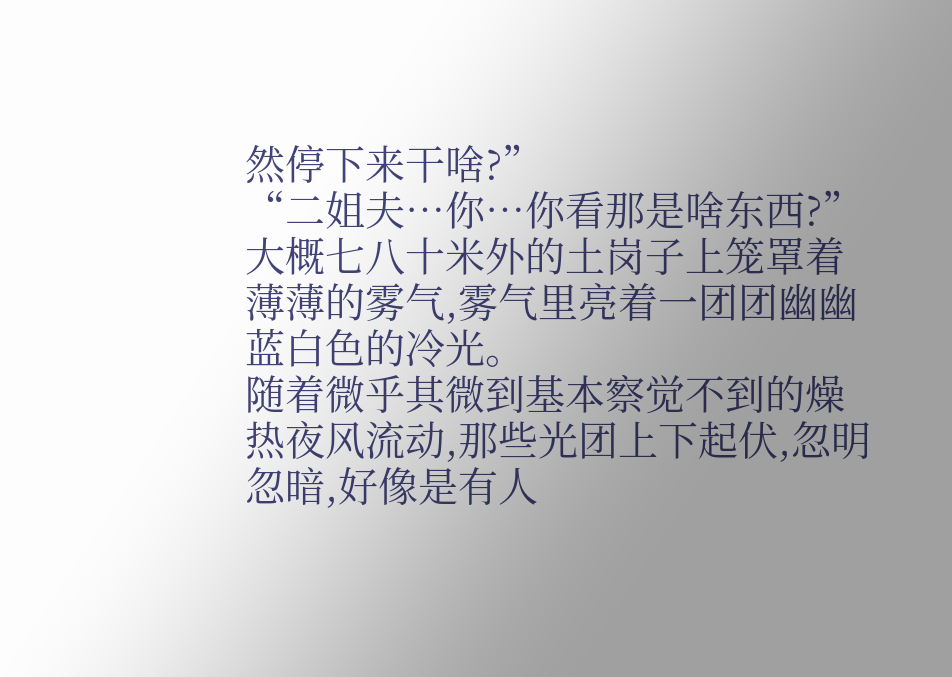然停下来干啥?”
“二姐夫…你…你看那是啥东西?”
大概七八十米外的土岗子上笼罩着薄薄的雾气,雾气里亮着一团团幽幽蓝白色的冷光。
随着微乎其微到基本察觉不到的燥热夜风流动,那些光团上下起伏,忽明忽暗,好像是有人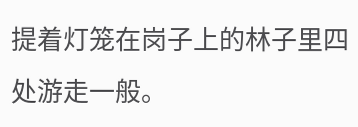提着灯笼在岗子上的林子里四处游走一般。